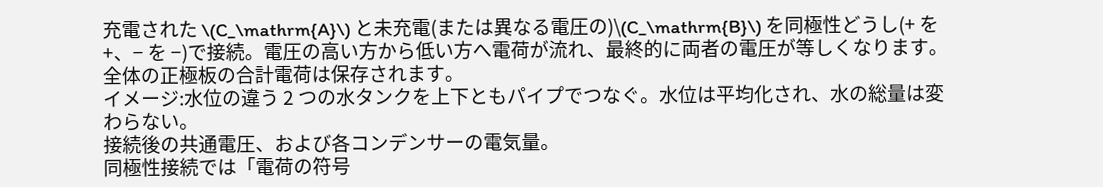充電された \(C_\mathrm{A}\) と未充電(または異なる電圧の)\(C_\mathrm{B}\) を同極性どうし(+ を +、− を −)で接続。電圧の高い方から低い方へ電荷が流れ、最終的に両者の電圧が等しくなります。全体の正極板の合計電荷は保存されます。
イメージ:水位の違う 2 つの水タンクを上下ともパイプでつなぐ。水位は平均化され、水の総量は変わらない。
接続後の共通電圧、および各コンデンサーの電気量。
同極性接続では「電荷の符号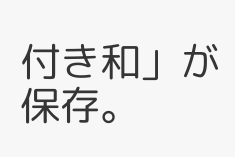付き和」が保存。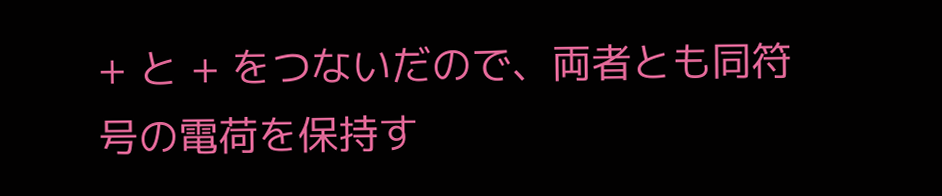+ と + をつないだので、両者とも同符号の電荷を保持す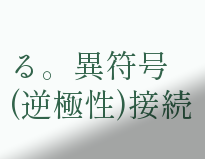る。異符号(逆極性)接続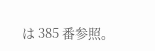は 385 番参照。